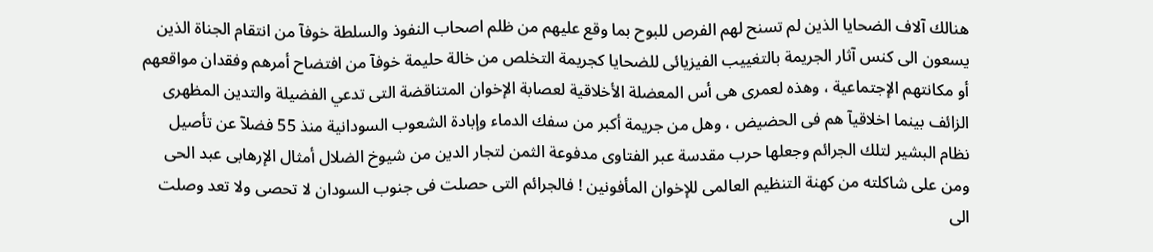هنالك آلاف الضحايا الذين لم تسنح لهم الفرص للبوح بما وقع عليهم من ظلم اصحاب النفوذ والسلطة خوفآ من انتقام الجناة الذين يسعون الى كنس آثار الجريمة بالتغييب الفيزيائى للضحايا كجريمة التخلص من خالة حليمة خوفآ من افتضاح أمرهم وفقدان مواقعهم أو مكانتهم الإجتماعية ، وهذه لعمرى هى أس المعضلة الأخلاقية لعصابة الإخوان المتناقضة التى تدعي الفضيلة والتدين المظهرى الزائف بينما اخلاقيآ هم فى الحضيض ، وهل من جريمة أكبر من سفك الدماء وإبادة الشعوب السودانية منذ 55 فضلآ عن تأصيل نظام البشير لتلك الجرائم وجعلها حرب مقدسة عبر الفتاوى مدفوعة الثمن لتجار الدين من شيوخ الضلال أمثال الإرهابى عبد الحى ومن على شاكلته من كهنة التنظيم العالمى للإخوان المأفونين ! فالجرائم التى حصلت فى جنوب السودان لا تحصى ولا تعد وصلت الى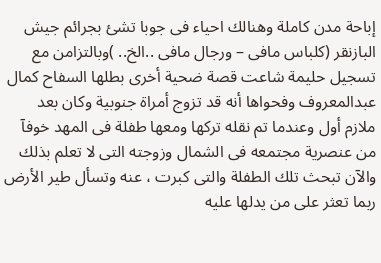إباحة مدن كاملة وهنالك احياء فى جوبا تشئ بجرائم جيش البازنقر (كلباس مافى – ورجال مافى ..الخ.. )وبالتزامن مع تسجيل حليمة شاعت قصة ضحية أخرى بطلها السفاح كمال عبدالمعروف وفحواها أنه قد تزوج أمراة جنوبية وكان بعد ملازم أول وعندما تم نقله تركها ومعها طفلة فى المهد خوفآ من عنصرية مجتمعه فى الشمال وزوجته التى لا تعلم بذلك والآن تبحث تلك الطفلة والتى كبرت ، عنه وتسأل طير الأرض ربما تعثر على من يدلها عليه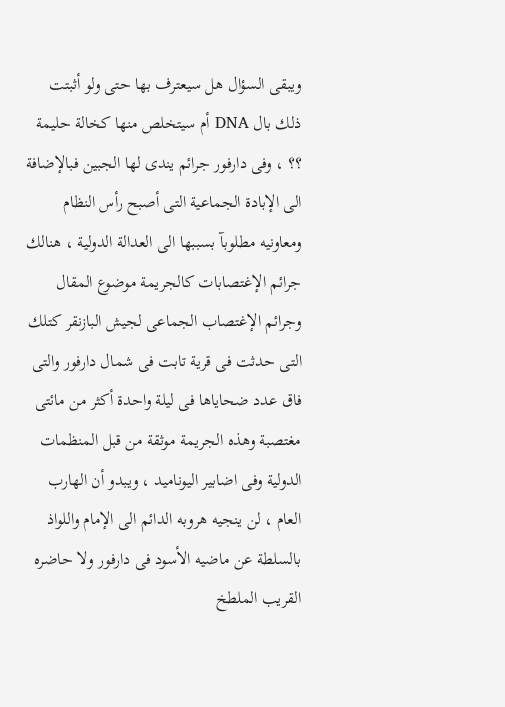ويبقى السؤال هل سيعترف بها حتى ولو أثبتت ذلك بال DNA أم سيتخلص منها كخالة حليمة ؟؟ ، وفى دارفور جرائم يندى لها الجبين فبالإضافة الى الإبادة الجماعية التى أصبح رأس النظام ومعاونيه مطلوبآ بسببها الى العدالة الدولية ، هنالك جرائم الإغتصابات كالجريمة موضوع المقال وجرائم الإغتصاب الجماعى لجيش البازنقر كتلك التى حدثت فى قرية تابت فى شمال دارفور والتى فاق عدد ضحاياها فى ليلة واحدة أكثر من مائتى مغتصبة وهذه الجريمة موثقة من قبل المنظمات الدولية وفى اضابير اليوناميد ، ويبدو أن الهارب العام ، لن ينجيه هروبه الدائم الى الإمام واللواذ بالسلطة عن ماضيه الأسود فى دارفور ولا حاضره القريب الملطخ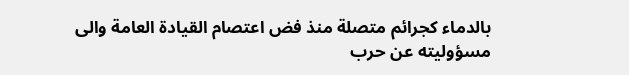بالدماء كجرائم متصلة منذ فض اعتصام القيادة العامة والى مسؤوليته عن حرب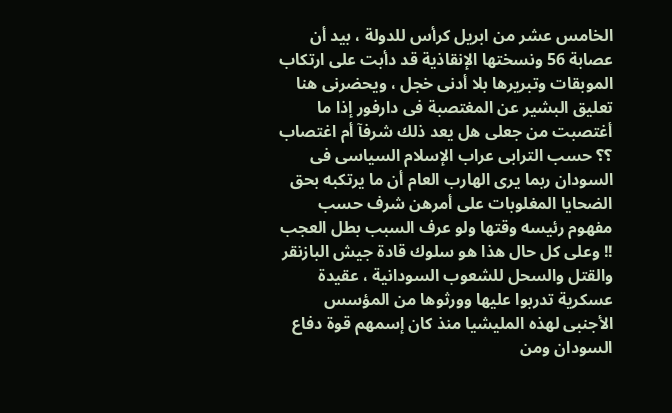الخامس عشر من ابريل كرأس للدولة ، بيد أن عصابة 56 ونسختها الإنقاذية قد دأبت على ارتكاب الموبقات وتبريرها بلا أدنى خجل ، ويحضرنى هنا تعليق البشير عن المغتصبة فى دارفور إذا ما أغتصبت من جعلى هل يعد ذلك شرفآ أم اغتصاب ؟؟ حسب الترابى عراب الإسلام السياسى فى السودان ربما يرى الهارب العام أن ما يرتكبه بحق الضحايا المغلوبات على أمرهن شرف حسب مفهوم رئيسه وقتها ولو عرف السبب بطل العجب !! وعلى كل حال هذا هو سلوك قادة جيش البازنقر والقتل والسحل للشعوب السودانية ، عقيدة عسكرية تدربوا عليها وورثوها من المؤسس الأجنبى لهذه المليشيا منذ كان إسمهم قوة دفاع السودان ومن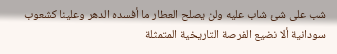شب على شئ شاب عليه ولن يصلح العطار ما أفسده الدهر وعلينا كشعوب سودانية ألا نضيع الفرصة التاريخية المتمثلة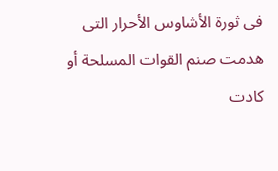فى ثورة الأشاوس الأحرار التى هدمت صنم القوات المسلحة أو كادت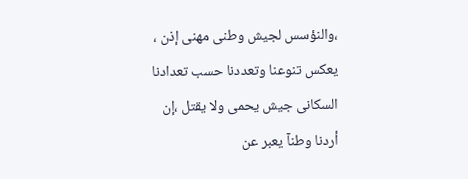،والنؤسس لجيش وطنى مهنى إذن ، يعكس تنوعنا وتعددنا حسب تعدادنا السكانى جيش يحمى ولا يقتل ،إن أردنا وطنآ يعبر عن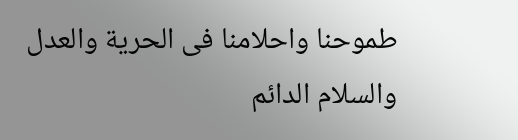طموحنا واحلامنا فى الحرية والعدل والسلام الدائم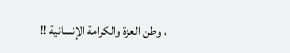، وطن العزة والكرامة الإنسانية !!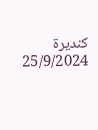كنديرة 25/9/2024